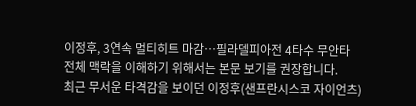이정후, 3연속 멀티히트 마감…필라델피아전 4타수 무안타
전체 맥락을 이해하기 위해서는 본문 보기를 권장합니다.
최근 무서운 타격감을 보이던 이정후(샌프란시스코 자이언츠)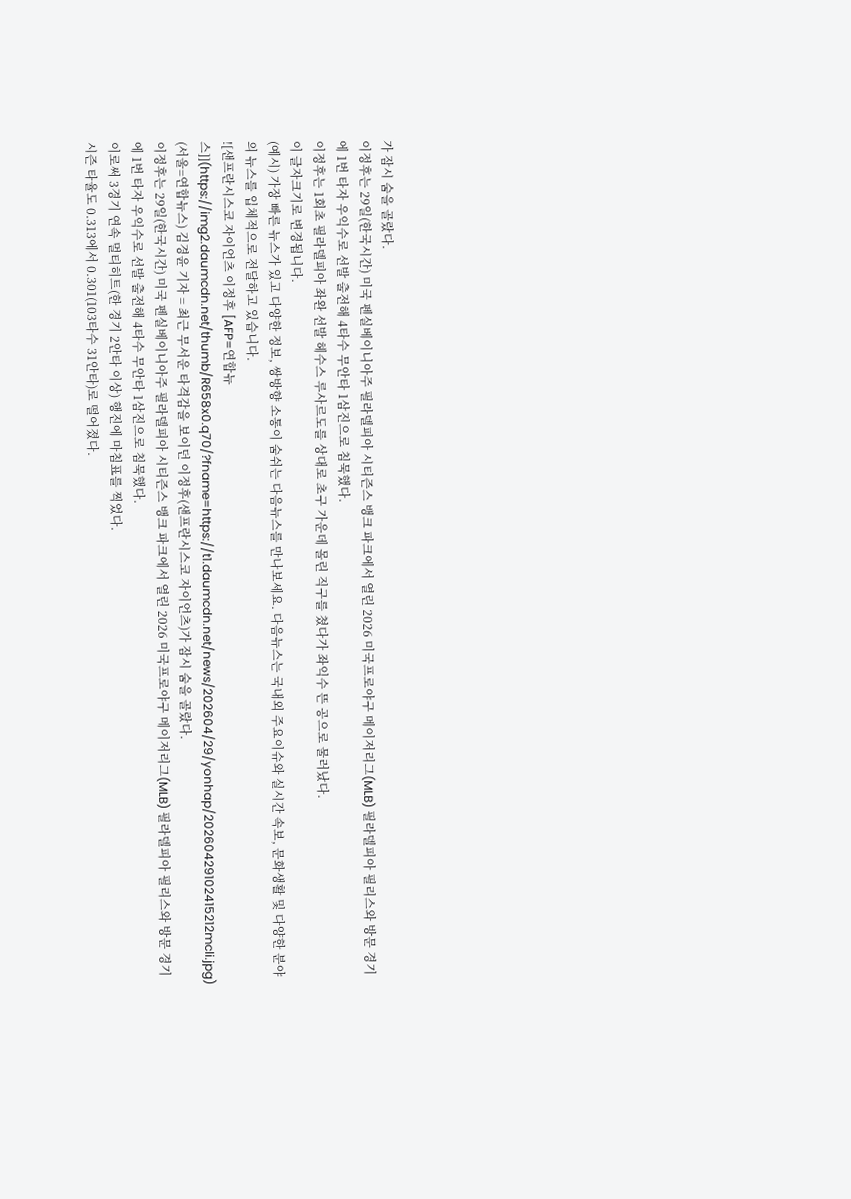가 잠시 숨을 골랐다.
이정후는 29일(한국시간) 미국 펜실베이니아주 필라델피아 시티즌스 뱅크 파크에서 열린 2026 미국프로야구 메이저리그(MLB) 필라델피아 필리스와 방문 경기에 1번 타자 우익수로 선발 출전해 4타수 무안타 1삼진으로 침묵했다.
이정후는 1회초 필라델피아 좌완 선발 헤수스 루사르도를 상대로 초구 가운데 몰린 직구를 쳤다가 좌익수 뜬 공으로 물러났다.
이 글자크기로 변경됩니다.
(예시) 가장 빠른 뉴스가 있고 다양한 정보, 쌍방향 소통이 숨쉬는 다음뉴스를 만나보세요. 다음뉴스는 국내외 주요이슈와 실시간 속보, 문화생활 및 다양한 분야의 뉴스를 입체적으로 전달하고 있습니다.
![샌프란시스코 자이언츠 이정후 [AFP=연합뉴스]](https://img2.daumcdn.net/thumb/R658x0.q70/?fname=https://t1.daumcdn.net/news/202604/29/yonhap/20260429102415212mcli.jpg)
(서울=연합뉴스) 김경윤 기자 = 최근 무서운 타격감을 보이던 이정후(샌프란시스코 자이언츠)가 잠시 숨을 골랐다.
이정후는 29일(한국시간) 미국 펜실베이니아주 필라델피아 시티즌스 뱅크 파크에서 열린 2026 미국프로야구 메이저리그(MLB) 필라델피아 필리스와 방문 경기에 1번 타자 우익수로 선발 출전해 4타수 무안타 1삼진으로 침묵했다.
이로써 3경기 연속 멀티히트(한 경기 2안타 이상) 행진에 마침표를 찍었다.
시즌 타율도 0.313에서 0.301(103타수 31안타)로 떨어졌다.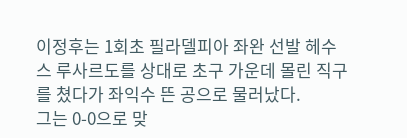이정후는 1회초 필라델피아 좌완 선발 헤수스 루사르도를 상대로 초구 가운데 몰린 직구를 쳤다가 좌익수 뜬 공으로 물러났다.
그는 0-0으로 맞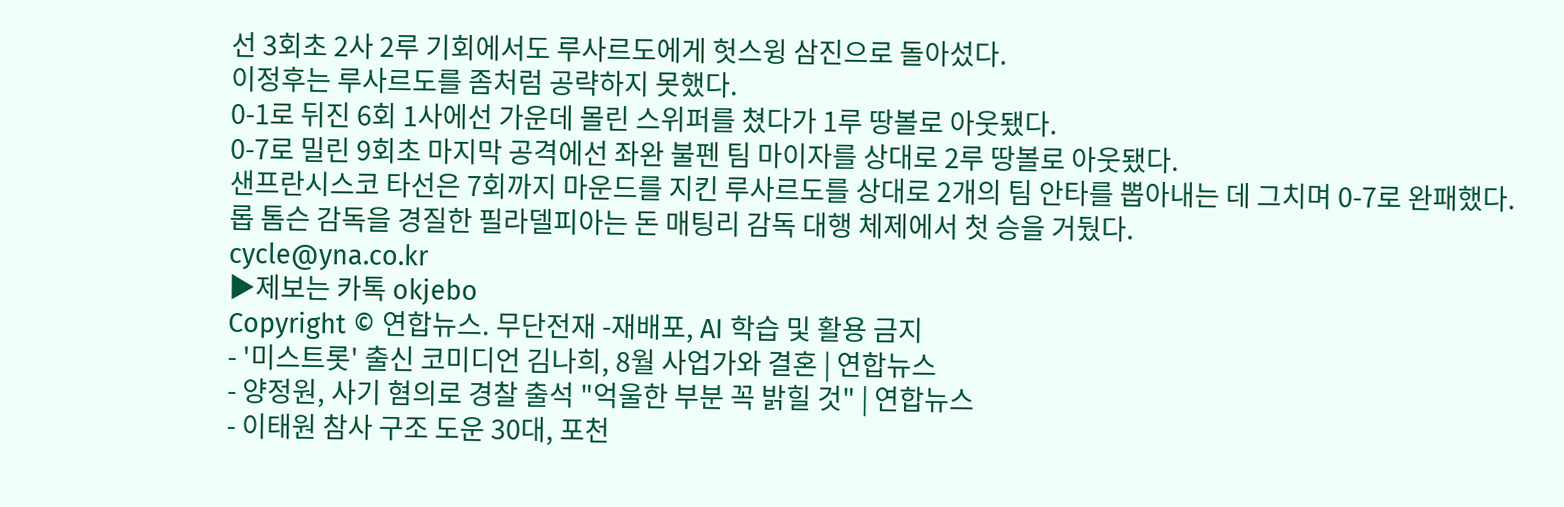선 3회초 2사 2루 기회에서도 루사르도에게 헛스윙 삼진으로 돌아섰다.
이정후는 루사르도를 좀처럼 공략하지 못했다.
0-1로 뒤진 6회 1사에선 가운데 몰린 스위퍼를 쳤다가 1루 땅볼로 아웃됐다.
0-7로 밀린 9회초 마지막 공격에선 좌완 불펜 팀 마이자를 상대로 2루 땅볼로 아웃됐다.
샌프란시스코 타선은 7회까지 마운드를 지킨 루사르도를 상대로 2개의 팀 안타를 뽑아내는 데 그치며 0-7로 완패했다.
롭 톰슨 감독을 경질한 필라델피아는 돈 매팅리 감독 대행 체제에서 첫 승을 거뒀다.
cycle@yna.co.kr
▶제보는 카톡 okjebo
Copyright © 연합뉴스. 무단전재 -재배포, AI 학습 및 활용 금지
- '미스트롯' 출신 코미디언 김나희, 8월 사업가와 결혼 | 연합뉴스
- 양정원, 사기 혐의로 경찰 출석 "억울한 부분 꼭 밝힐 것" | 연합뉴스
- 이태원 참사 구조 도운 30대, 포천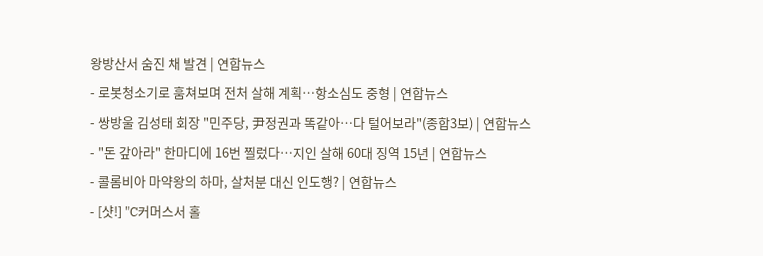왕방산서 숨진 채 발견 | 연합뉴스
- 로봇청소기로 훔쳐보며 전처 살해 계획…항소심도 중형 | 연합뉴스
- 쌍방울 김성태 회장 "민주당, 尹정권과 똑같아…다 털어보라"(종합3보) | 연합뉴스
- "돈 갚아라" 한마디에 16번 찔렀다…지인 살해 60대 징역 15년 | 연합뉴스
- 콜롬비아 마약왕의 하마, 살처분 대신 인도행? | 연합뉴스
- [샷!] "C커머스서 홀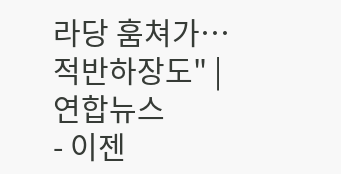라당 훔쳐가…적반하장도" | 연합뉴스
- 이젠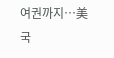여권까지…美국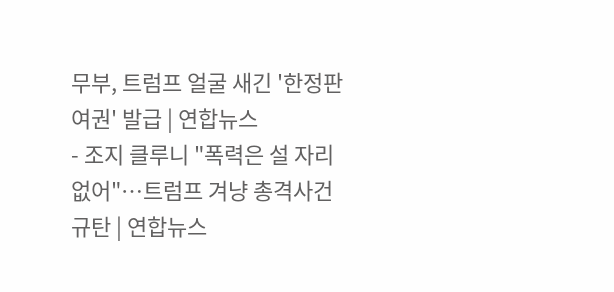무부, 트럼프 얼굴 새긴 '한정판 여권' 발급 | 연합뉴스
- 조지 클루니 "폭력은 설 자리 없어"…트럼프 겨냥 총격사건 규탄 | 연합뉴스